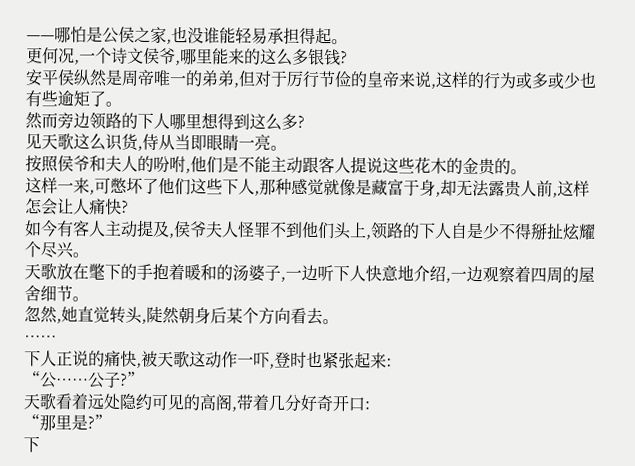——哪怕是公侯之家,也没谁能轻易承担得起。
更何况,一个诗文侯爷,哪里能来的这么多银钱?
安平侯纵然是周帝唯一的弟弟,但对于厉行节俭的皇帝来说,这样的行为或多或少也有些逾矩了。
然而旁边领路的下人哪里想得到这么多?
见天歌这么识货,侍从当即眼睛一亮。
按照侯爷和夫人的吩咐,他们是不能主动跟客人提说这些花木的金贵的。
这样一来,可憋坏了他们这些下人,那种感觉就像是藏富于身,却无法露贵人前,这样怎会让人痛快?
如今有客人主动提及,侯爷夫人怪罪不到他们头上,领路的下人自是少不得掰扯炫耀个尽兴。
天歌放在氅下的手抱着暖和的汤婆子,一边听下人快意地介绍,一边观察着四周的屋舍细节。
忽然,她直觉转头,陡然朝身后某个方向看去。
……
下人正说的痛快,被天歌这动作一吓,登时也紧张起来:
“公……公子?”
天歌看着远处隐约可见的高阁,带着几分好奇开口:
“那里是?”
下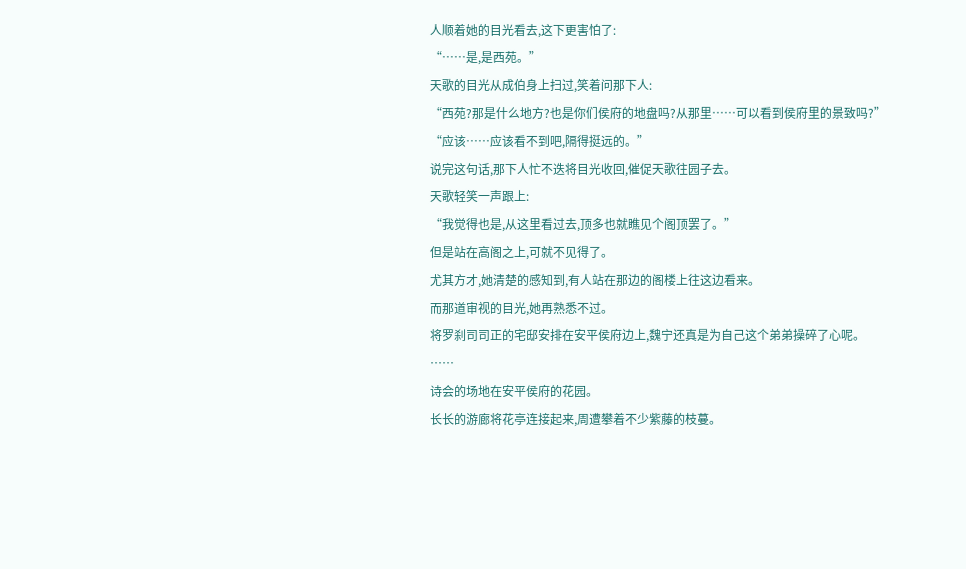人顺着她的目光看去,这下更害怕了:
“……是,是西苑。”
天歌的目光从成伯身上扫过,笑着问那下人:
“西苑?那是什么地方?也是你们侯府的地盘吗?从那里……可以看到侯府里的景致吗?”
“应该……应该看不到吧,隔得挺远的。”
说完这句话,那下人忙不迭将目光收回,催促天歌往园子去。
天歌轻笑一声跟上:
“我觉得也是,从这里看过去,顶多也就瞧见个阁顶罢了。”
但是站在高阁之上,可就不见得了。
尤其方才,她清楚的感知到,有人站在那边的阁楼上往这边看来。
而那道审视的目光,她再熟悉不过。
将罗刹司司正的宅邸安排在安平侯府边上,魏宁还真是为自己这个弟弟操碎了心呢。
……
诗会的场地在安平侯府的花园。
长长的游廊将花亭连接起来,周遭攀着不少紫藤的枝蔓。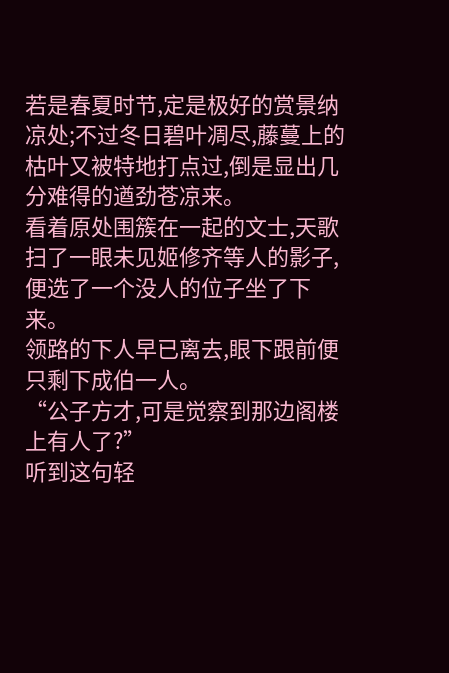若是春夏时节,定是极好的赏景纳凉处;不过冬日碧叶凋尽,藤蔓上的枯叶又被特地打点过,倒是显出几分难得的遒劲苍凉来。
看着原处围簇在一起的文士,天歌扫了一眼未见姬修齐等人的影子,便选了一个没人的位子坐了下来。
领路的下人早已离去,眼下跟前便只剩下成伯一人。
“公子方才,可是觉察到那边阁楼上有人了?”
听到这句轻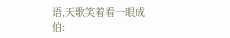语,天歌笑着看一眼成伯: